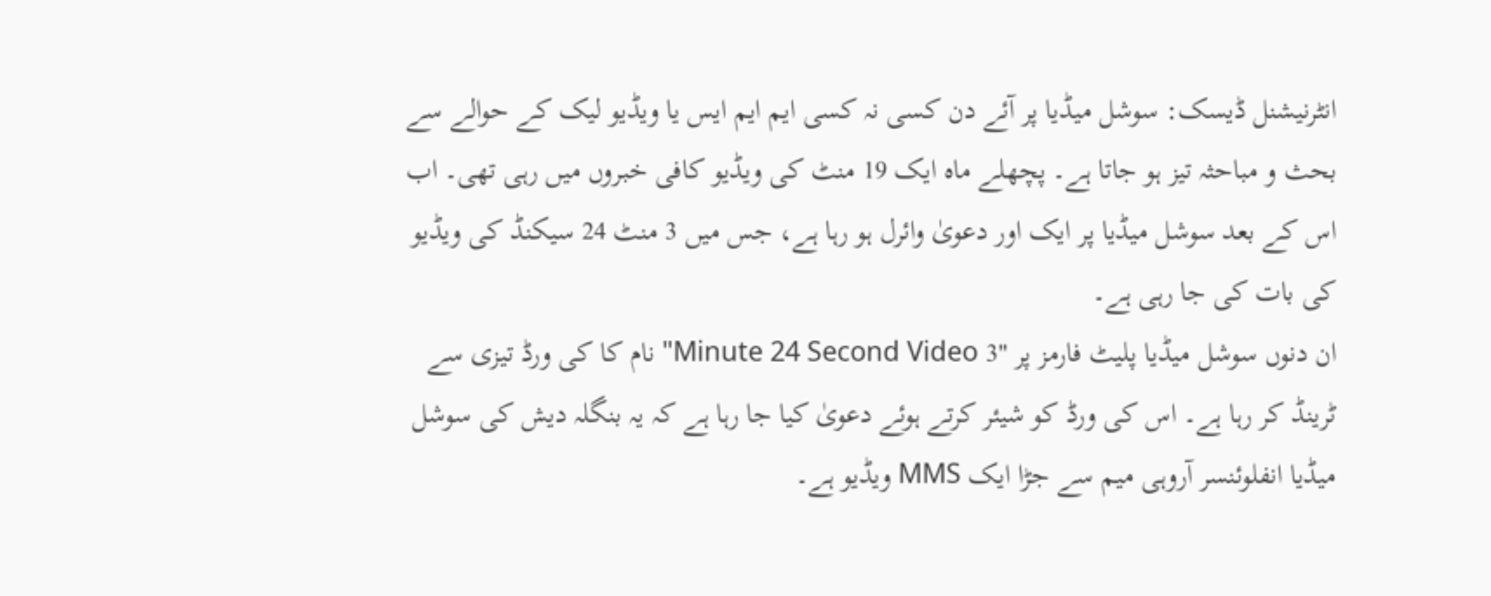انٹرنیشنل ڈیسک: سوشل میڈیا پر آئے دن کسی نہ کسی ایم ایم ایس یا ویڈیو لیک کے حوالے سے بحث و مباحثہ تیز ہو جاتا ہے۔ پچھلے ماہ ایک 19 منٹ کی ویڈیو کافی خبروں میں رہی تھی۔ اب اس کے بعد سوشل میڈیا پر ایک اور دعویٰ وائرل ہو رہا ہے، جس میں 3 منٹ 24 سیکنڈ کی ویڈیو کی بات کی جا رہی ہے۔
ان دنوں سوشل میڈیا پلیٹ فارمز پر "3 Minute 24 Second Video" نام کا کی ورڈ تیزی سے ٹرینڈ کر رہا ہے۔ اس کی ورڈ کو شیئر کرتے ہوئے دعویٰ کیا جا رہا ہے کہ یہ بنگلہ دیش کی سوشل میڈیا انفلوئنسر آروہی میم سے جڑا ایک MMS ویڈیو ہے۔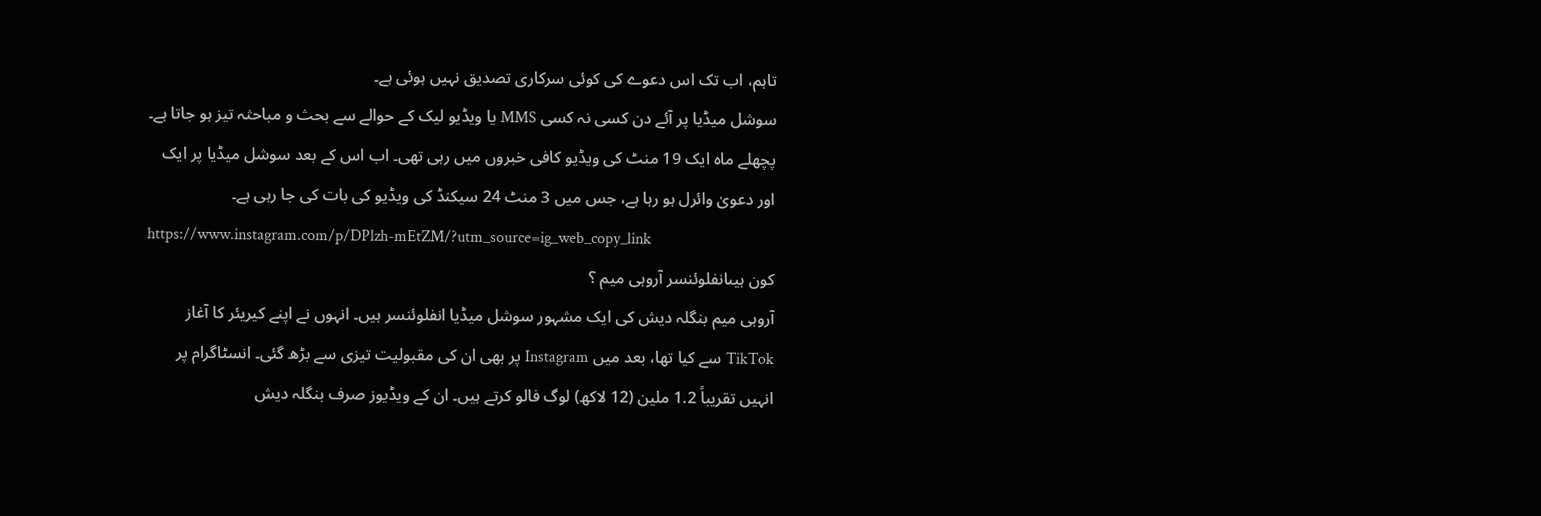تاہم، اب تک اس دعوے کی کوئی سرکاری تصدیق نہیں ہوئی ہے۔
سوشل میڈیا پر آئے دن کسی نہ کسی MMS یا ویڈیو لیک کے حوالے سے بحث و مباحثہ تیز ہو جاتا ہے۔ پچھلے ماہ ایک 19 منٹ کی ویڈیو کافی خبروں میں رہی تھی۔ اب اس کے بعد سوشل میڈیا پر ایک اور دعویٰ وائرل ہو رہا ہے، جس میں 3 منٹ 24 سیکنڈ کی ویڈیو کی بات کی جا رہی ہے۔
https://www.instagram.com/p/DPlzh-mEtZM/?utm_source=ig_web_copy_link
کون ہیںانفلوئنسر آروہی میم ؟
آروہی میم بنگلہ دیش کی ایک مشہور سوشل میڈیا انفلوئنسر ہیں۔ انہوں نے اپنے کیریئر کا آغاز TikTok سے کیا تھا، بعد میں Instagram پر بھی ان کی مقبولیت تیزی سے بڑھ گئی۔ انسٹاگرام پر انہیں تقریباً 1.2 ملین (12 لاکھ) لوگ فالو کرتے ہیں۔ ان کے ویڈیوز صرف بنگلہ دیش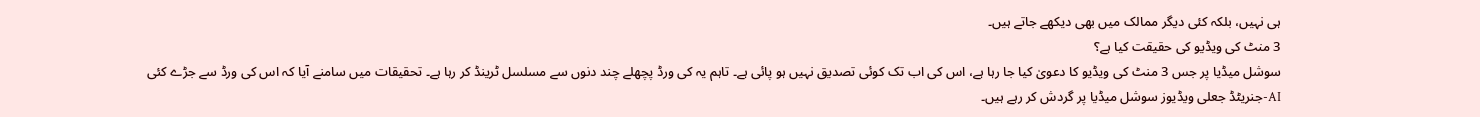ہی نہیں، بلکہ کئی دیگر ممالک میں بھی دیکھے جاتے ہیں۔
3 منٹ کی ویڈیو کی حقیقت کیا ہے؟
سوشل میڈیا پر جس 3 منٹ کی ویڈیو کا دعویٰ کیا جا رہا ہے، اس کی اب تک کوئی تصدیق نہیں ہو پائی ہے۔ تاہم یہ کی ورڈ پچھلے چند دنوں سے مسلسل ٹرینڈ کر رہا ہے۔ تحقیقات میں سامنے آیا کہ اس کی ورڈ سے جڑے کئی AI-جنریٹڈ جعلی ویڈیوز سوشل میڈیا پر گردش کر رہے ہیں۔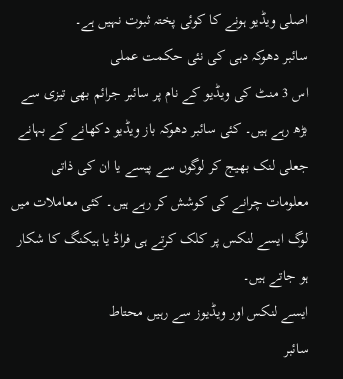اصلی ویڈیو ہونے کا کوئی پختہ ثبوت نہیں ہے۔
سائبر دھوکہ دہی کی نئی حکمت عملی
اس 3 منٹ کی ویڈیو کے نام پر سائبر جرائم بھی تیزی سے بڑھ رہے ہیں۔ کئی سائبر دھوکہ باز ویڈیو دکھانے کے بہانے جعلی لنک بھیج کر لوگوں سے پیسے یا ان کی ذاتی معلومات چرانے کی کوشش کر رہے ہیں۔ کئی معاملات میں لوگ ایسے لنکس پر کلک کرتے ہی فراڈ یا ہیکنگ کا شکار ہو جاتے ہیں۔
ایسے لنکس اور ویڈیوز سے رہیں محتاط
سائبر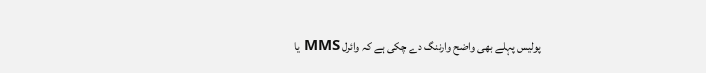پولیس پہلے بھی واضح وارننگ دے چکی ہے کہ وائرل MMS یا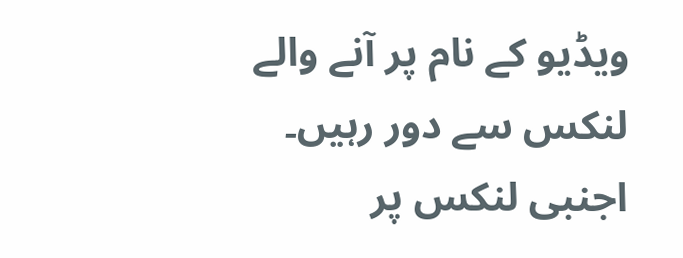ویڈیو کے نام پر آنے والے لنکس سے دور رہیں۔ اجنبی لنکس پر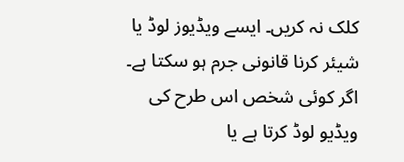کلک نہ کریں۔ ایسے ویڈیوز لوڈ یا شیئر کرنا قانونی جرم ہو سکتا ہے۔ اگر کوئی شخص اس طرح کی ویڈیو لوڈ کرتا ہے یا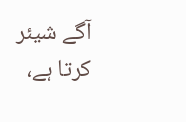آگے شیئر کرتا ہے،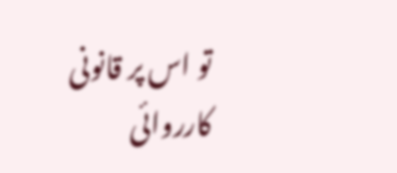تو اس پر قانونی کارروائی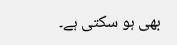بھی ہو سکتی ہے۔